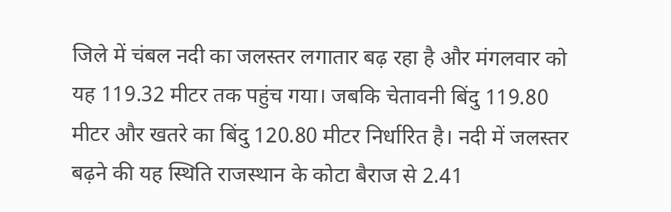जिले में चंबल नदी का जलस्तर लगातार बढ़ रहा है और मंगलवार को यह 119.32 मीटर तक पहुंच गया। जबकि चेतावनी बिंदु 119.80 मीटर और खतरे का बिंदु 120.80 मीटर निर्धारित है। नदी में जलस्तर बढ़ने की यह स्थिति राजस्थान के कोटा बैराज से 2.41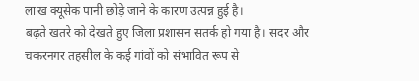लाख क्यूसेक पानी छोड़े जाने के कारण उत्पन्न हुई है।
बढ़ते खतरे को देखते हुए जिला प्रशासन सतर्क हो गया है। सदर और चकरनगर तहसील के कई गांवों को संभावित रूप से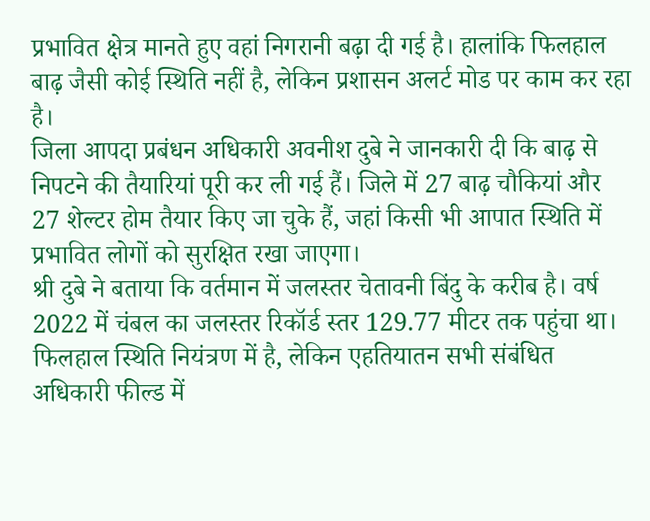प्रभावित क्षेत्र मानते हुए वहां निगरानी बढ़ा दी गई है। हालांकि फिलहाल बाढ़ जैसी कोई स्थिति नहीं है, लेकिन प्रशासन अलर्ट मोड पर काम कर रहा है।
जिला आपदा प्रबंधन अधिकारी अवनीश दुबे ने जानकारी दी कि बाढ़ से निपटने की तैयारियां पूरी कर ली गई हैं। जिले में 27 बाढ़ चौकियां और 27 शेल्टर होम तैयार किए जा चुके हैं, जहां किसी भी आपात स्थिति में प्रभावित लोगों को सुरक्षित रखा जाएगा।
श्री दुबे ने बताया कि वर्तमान में जलस्तर चेतावनी बिंदु के करीब है। वर्ष 2022 में चंबल का जलस्तर रिकॉर्ड स्तर 129.77 मीटर तक पहुंचा था। फिलहाल स्थिति नियंत्रण में है, लेकिन एहतियातन सभी संबंधित अधिकारी फील्ड में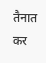तैनात कर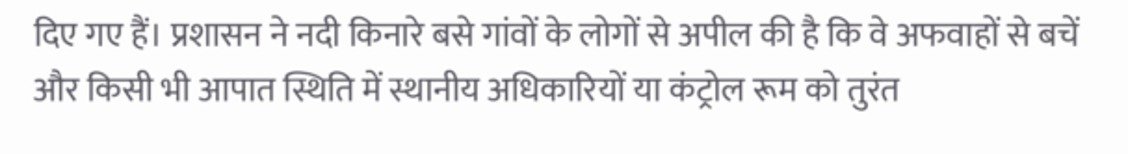दिए गए हैं। प्रशासन ने नदी किनारे बसे गांवों के लोगों से अपील की है कि वे अफवाहों से बचें और किसी भी आपात स्थिति में स्थानीय अधिकारियों या कंट्रोल रूम को तुरंत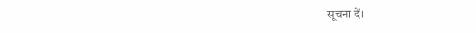सूचना दें।